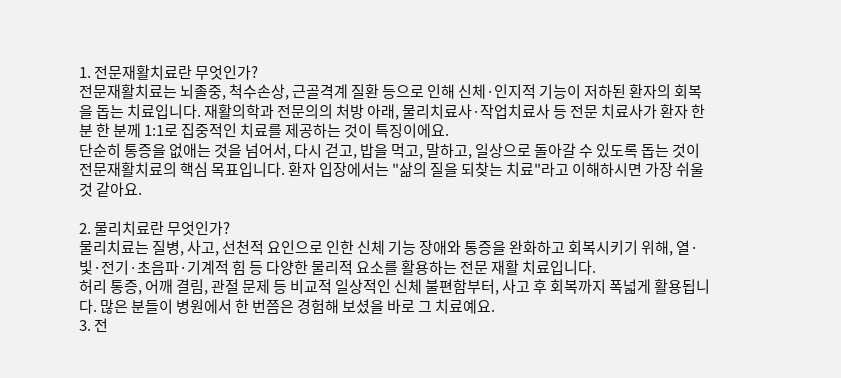1. 전문재활치료란 무엇인가?
전문재활치료는 뇌졸중, 척수손상, 근골격계 질환 등으로 인해 신체·인지적 기능이 저하된 환자의 회복을 돕는 치료입니다. 재활의학과 전문의의 처방 아래, 물리치료사·작업치료사 등 전문 치료사가 환자 한 분 한 분께 1:1로 집중적인 치료를 제공하는 것이 특징이에요.
단순히 통증을 없애는 것을 넘어서, 다시 걷고, 밥을 먹고, 말하고, 일상으로 돌아갈 수 있도록 돕는 것이 전문재활치료의 핵심 목표입니다. 환자 입장에서는 "삶의 질을 되찾는 치료"라고 이해하시면 가장 쉬울 것 같아요.

2. 물리치료란 무엇인가?
물리치료는 질병, 사고, 선천적 요인으로 인한 신체 기능 장애와 통증을 완화하고 회복시키기 위해, 열·빛·전기·초음파·기계적 힘 등 다양한 물리적 요소를 활용하는 전문 재활 치료입니다.
허리 통증, 어깨 결림, 관절 문제 등 비교적 일상적인 신체 불편함부터, 사고 후 회복까지 폭넓게 활용됩니다. 많은 분들이 병원에서 한 번쯤은 경험해 보셨을 바로 그 치료예요.
3. 전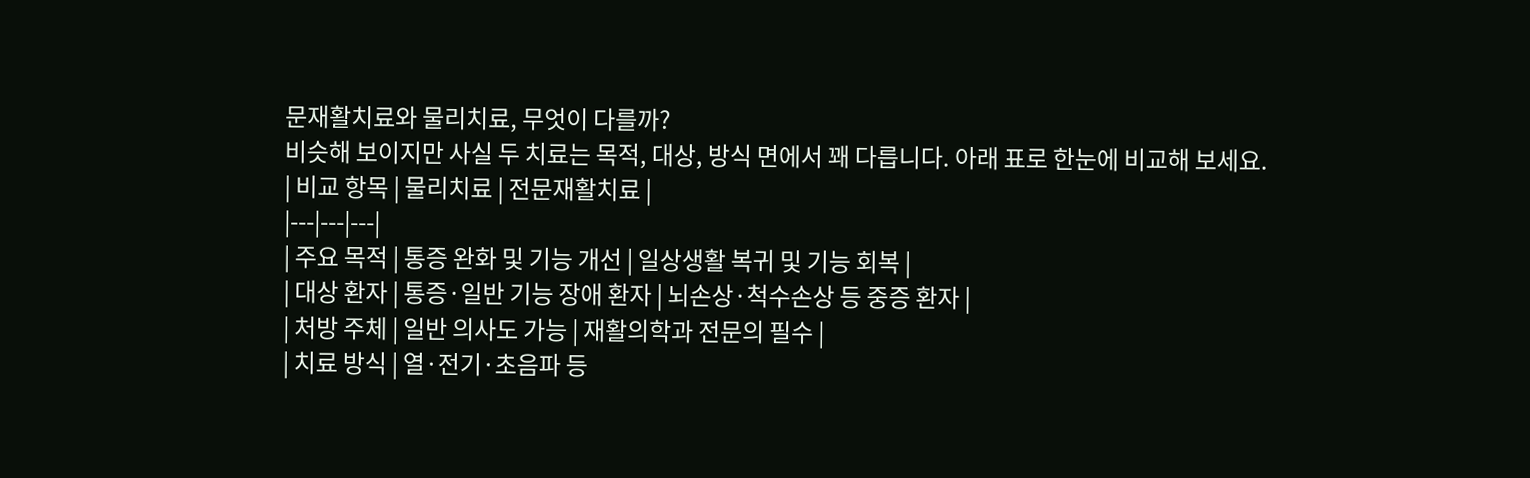문재활치료와 물리치료, 무엇이 다를까?
비슷해 보이지만 사실 두 치료는 목적, 대상, 방식 면에서 꽤 다릅니다. 아래 표로 한눈에 비교해 보세요.
| 비교 항목 | 물리치료 | 전문재활치료 |
|---|---|---|
| 주요 목적 | 통증 완화 및 기능 개선 | 일상생활 복귀 및 기능 회복 |
| 대상 환자 | 통증·일반 기능 장애 환자 | 뇌손상·척수손상 등 중증 환자 |
| 처방 주체 | 일반 의사도 가능 | 재활의학과 전문의 필수 |
| 치료 방식 | 열·전기·초음파 등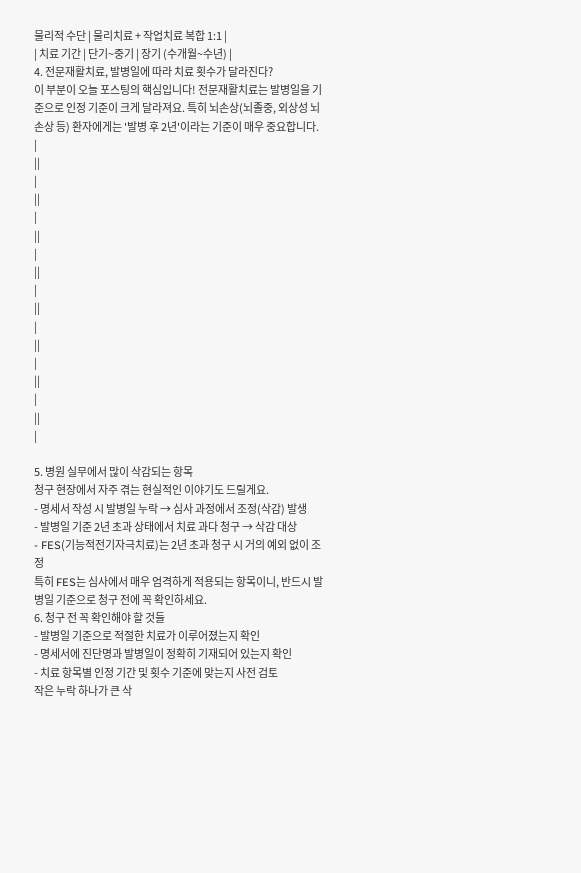물리적 수단 | 물리치료 + 작업치료 복합 1:1 |
| 치료 기간 | 단기~중기 | 장기 (수개월~수년) |
4. 전문재활치료, 발병일에 따라 치료 횟수가 달라진다?
이 부분이 오늘 포스팅의 핵심입니다! 전문재활치료는 발병일을 기준으로 인정 기준이 크게 달라져요. 특히 뇌손상(뇌졸중, 외상성 뇌손상 등) 환자에게는 '발병 후 2년'이라는 기준이 매우 중요합니다.
|
||
|
||
|
||
|
||
|
||
|
||
|
||
|
||
|

5. 병원 실무에서 많이 삭감되는 항목
청구 현장에서 자주 겪는 현실적인 이야기도 드릴게요.
- 명세서 작성 시 발병일 누락 → 심사 과정에서 조정(삭감) 발생
- 발병일 기준 2년 초과 상태에서 치료 과다 청구 → 삭감 대상
- FES(기능적전기자극치료)는 2년 초과 청구 시 거의 예외 없이 조정
특히 FES는 심사에서 매우 엄격하게 적용되는 항목이니, 반드시 발병일 기준으로 청구 전에 꼭 확인하세요.
6. 청구 전 꼭 확인해야 할 것들
- 발병일 기준으로 적절한 치료가 이루어졌는지 확인
- 명세서에 진단명과 발병일이 정확히 기재되어 있는지 확인
- 치료 항목별 인정 기간 및 횟수 기준에 맞는지 사전 검토
작은 누락 하나가 큰 삭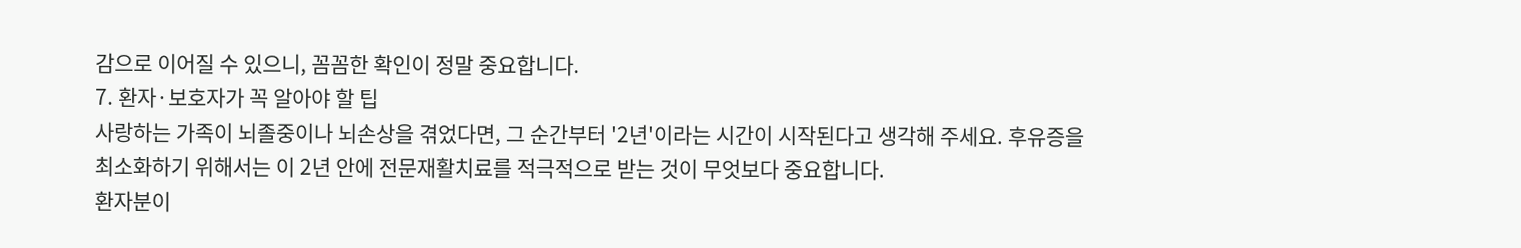감으로 이어질 수 있으니, 꼼꼼한 확인이 정말 중요합니다.
7. 환자·보호자가 꼭 알아야 할 팁
사랑하는 가족이 뇌졸중이나 뇌손상을 겪었다면, 그 순간부터 '2년'이라는 시간이 시작된다고 생각해 주세요. 후유증을 최소화하기 위해서는 이 2년 안에 전문재활치료를 적극적으로 받는 것이 무엇보다 중요합니다.
환자분이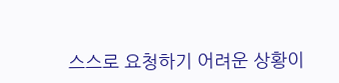스스로 요청하기 어려운 상황이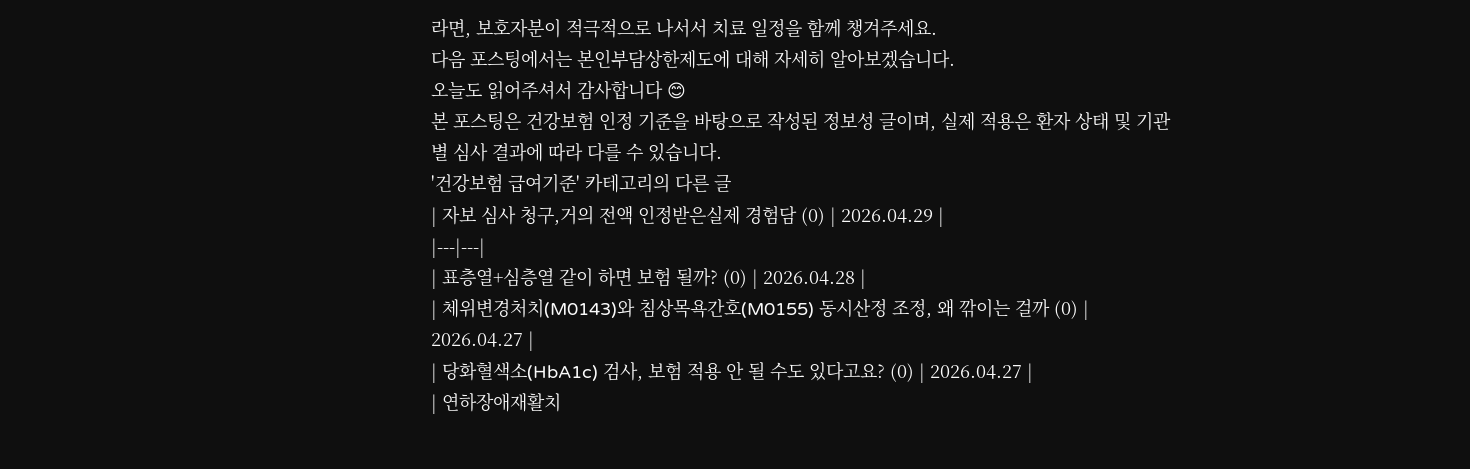라면, 보호자분이 적극적으로 나서서 치료 일정을 함께 챙겨주세요.
다음 포스팅에서는 본인부담상한제도에 대해 자세히 알아보겠습니다.
오늘도 읽어주셔서 감사합니다 😊
본 포스팅은 건강보험 인정 기준을 바탕으로 작성된 정보성 글이며, 실제 적용은 환자 상태 및 기관별 심사 결과에 따라 다를 수 있습니다.
'건강보험 급여기준' 카테고리의 다른 글
| 자보 심사 청구,거의 전액 인정받은실제 경험담 (0) | 2026.04.29 |
|---|---|
| 표층열+심층열 같이 하면 보험 될까? (0) | 2026.04.28 |
| 체위변경처치(M0143)와 침상목욕간호(M0155) 동시산정 조정, 왜 깎이는 걸까 (0) | 2026.04.27 |
| 당화혈색소(HbA1c) 검사, 보험 적용 안 될 수도 있다고요? (0) | 2026.04.27 |
| 연하장애재활치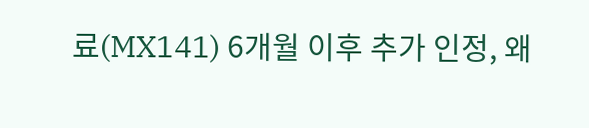료(MX141) 6개월 이후 추가 인정, 왜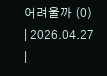어려울까 (0) | 2026.04.27 |